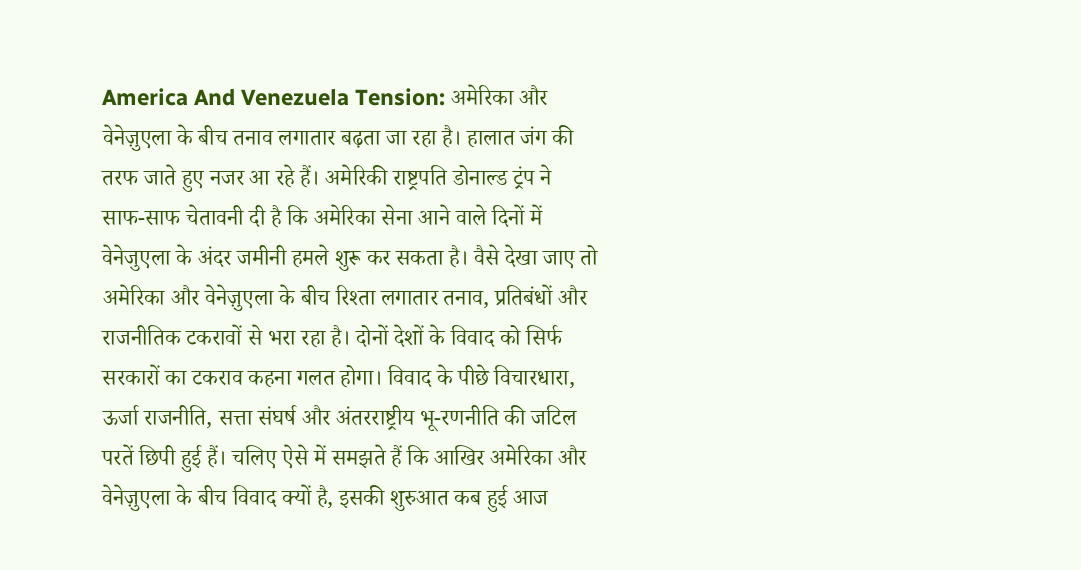America And Venezuela Tension: अमेरिका और वेनेज़ुएला के बीच तनाव लगातार बढ़ता जा रहा है। हालात जंग की तरफ जाते हुए नजर आ रहे हैं। अमेरिकी राष्ट्रपति डोनाल्ड ट्रंप ने साफ-साफ चेतावनी दी है कि अमेरिका सेना आने वाले दिनों में वेनेजुएला के अंदर जमीनी हमले शुरू कर सकता है। वैसे देखा जाए तो अमेरिका और वेनेज़ुएला के बीच रिश्ता लगातार तनाव, प्रतिबंधों और राजनीतिक टकरावों से भरा रहा है। दोनों देशों के विवाद को सिर्फ सरकारों का टकराव कहना गलत होगा। विवाद के पीछे विचारधारा, ऊर्जा राजनीति, सत्ता संघर्ष और अंतरराष्ट्रीय भू-रणनीति की जटिल परतें छिपी हुई हैं। चलिए ऐसे में समझते हैं कि आखिर अमेरिका और वेनेज़ुएला के बीच विवाद क्यों है, इसकी शुरुआत कब हुई आज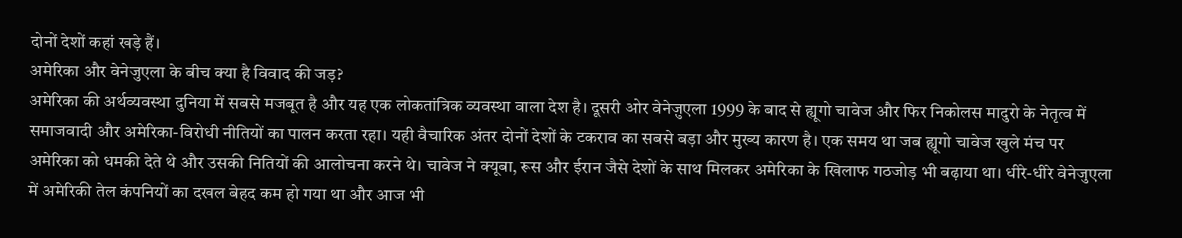दोनों देशों कहां खड़े हैं।
अमेरिका और वेनेजुएला के बीच क्या है विवाद की जड़?
अमेरिका की अर्थव्यवस्था दुनिया में सबसे मजबूत है और यह एक लोकतांत्रिक व्यवस्था वाला देश है। दूसरी ओर वेनेज़ुएला 1999 के बाद से ह्यूगो चावेज और फिर निकोलस मादुरो के नेतृत्व में समाजवादी और अमेरिका-विरोधी नीतियों का पालन करता रहा। यही वैचारिक अंतर दोनों देशों के टकराव का सबसे बड़ा और मुख्य कारण है। एक समय था जब ह्यूगो चावेज खुले मंच पर अमेरिका को धमकी देते थे और उसकी नितियों की आलोचना करने थे। चावेज ने क्यूबा, रूस और ईरान जैसे देशों के साथ मिलकर अमेरिका के खिलाफ गठजोड़ भी बढ़ाया था। धीरे-धीरे वेनेजुएला में अमेरिकी तेल कंपनियों का दखल बेहद कम हो गया था और आज भी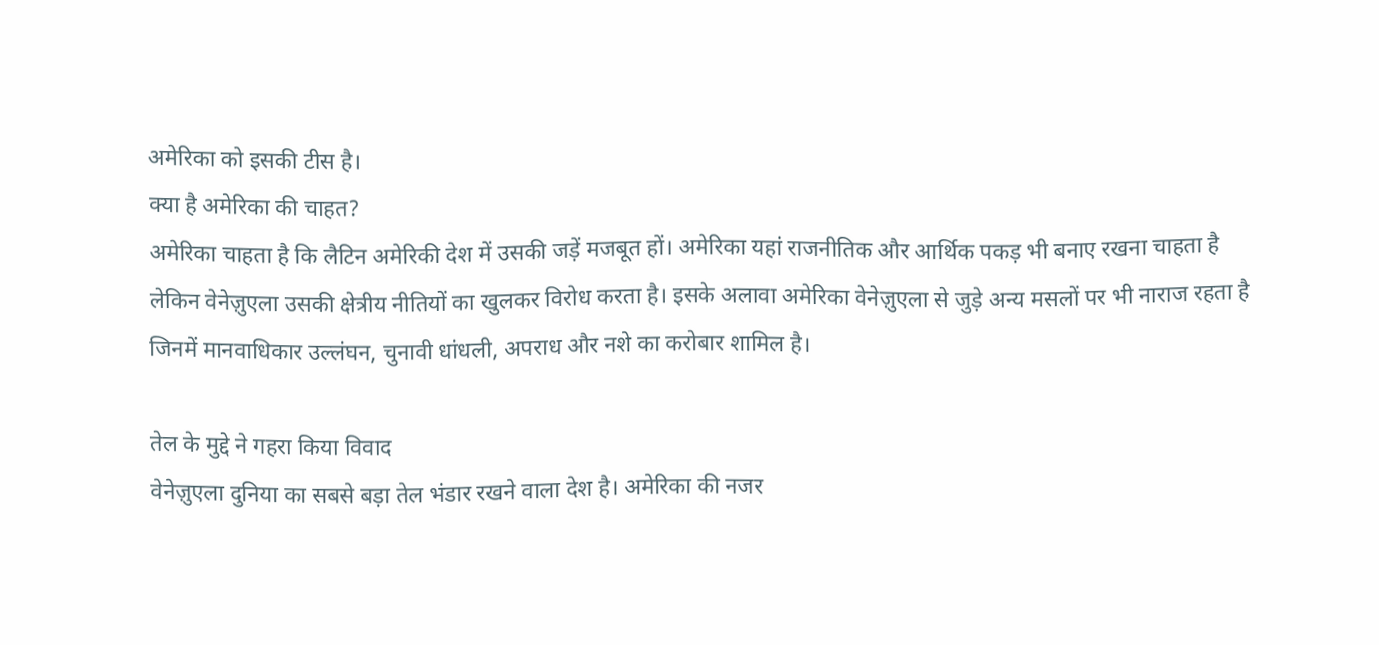अमेरिका को इसकी टीस है।
क्या है अमेरिका की चाहत?
अमेरिका चाहता है कि लैटिन अमेरिकी देश में उसकी जड़ें मजबूत हों। अमेरिका यहां राजनीतिक और आर्थिक पकड़ भी बनाए रखना चाहता है लेकिन वेनेज़ुएला उसकी क्षेत्रीय नीतियों का खुलकर विरोध करता है। इसके अलावा अमेरिका वेनेज़ुएला से जुड़े अन्य मसलों पर भी नाराज रहता है जिनमें मानवाधिकार उल्लंघन, चुनावी धांधली, अपराध और नशे का करोबार शामिल है।

तेल के मुद्दे ने गहरा किया विवाद
वेनेज़ुएला दुनिया का सबसे बड़ा तेल भंडार रखने वाला देश है। अमेरिका की नजर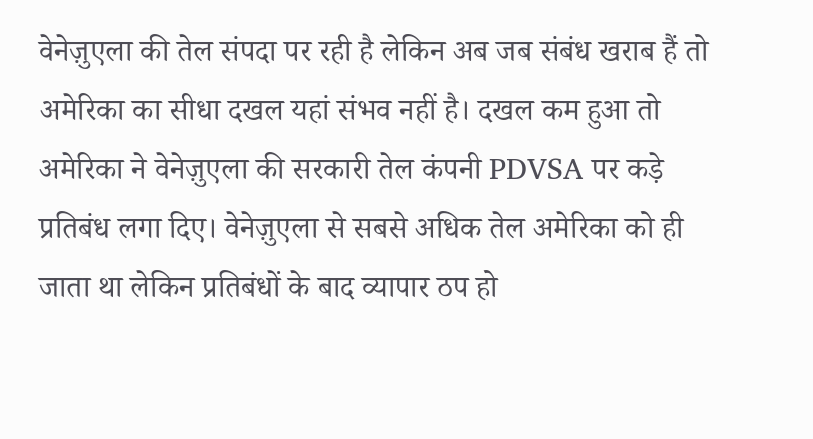वेनेज़ुएला की तेल संपदा पर रही है लेकिन अब जब संबंध खराब हैं तो अमेरिका का सीधा दखल यहां संभव नहीं है। दखल कम हुआ तो अमेरिका ने वेनेज़ुएला की सरकारी तेल कंपनी PDVSA पर कड़े प्रतिबंध लगा दिए। वेनेज़ुएला से सबसे अधिक तेल अमेरिका को ही जाता था लेकिन प्रतिबंधों के बाद व्यापार ठप हो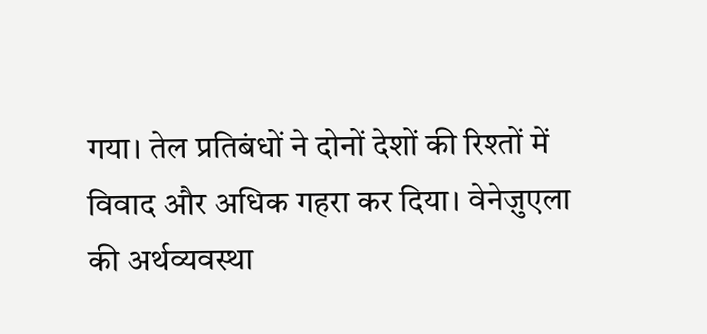गया। तेल प्रतिबंधों ने दोनों देशों की रिश्तों में विवाद और अधिक गहरा कर दिया। वेनेज़ुएला की अर्थव्यवस्था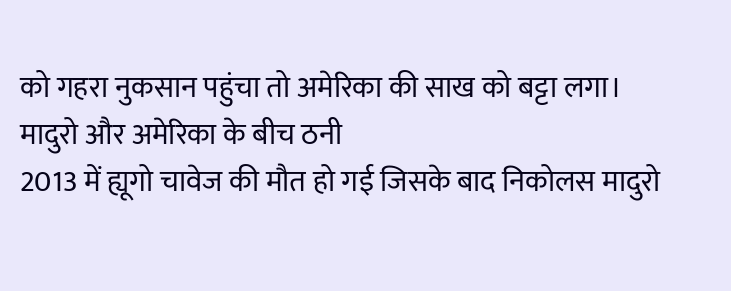को गहरा नुकसान पहुंचा तो अमेरिका की साख को बट्टा लगा।
मादुरो और अमेरिका के बीच ठनी
2013 में ह्यूगो चावेज की मौत हो गई जिसके बाद निकोलस मादुरो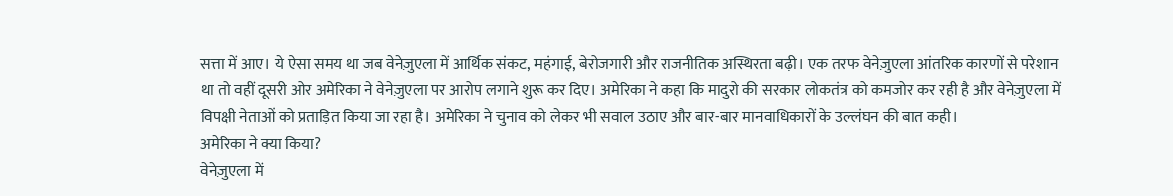सत्ता में आए। ये ऐसा समय था जब वेनेज़ुएला में आर्थिक संकट, महंगाई, बेरोजगारी और राजनीतिक अस्थिरता बढ़ी। एक तरफ वेनेज़ुएला आंतरिक कारणों से परेशान था तो वहीं दूसरी ओर अमेरिका ने वेनेज़ुएला पर आरोप लगाने शुरू कर दिए। अमेरिका ने कहा कि मादुरो की सरकार लोकतंत्र को कमजोर कर रही है और वेनेज़ुएला में विपक्षी नेताओं को प्रताड़ित किया जा रहा है। अमेरिका ने चुनाव को लेकर भी सवाल उठाए और बार-बार मानवाधिकारों के उल्लंघन की बात कही।
अमेरिका ने क्या किया?
वेनेज़ुएला में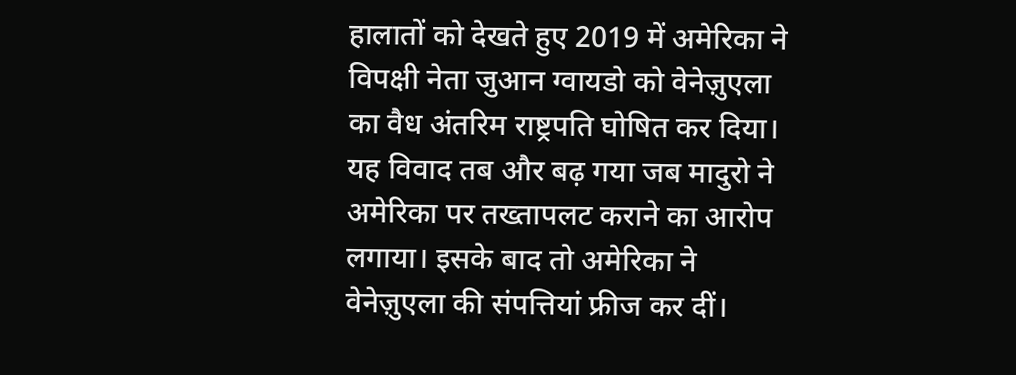हालातों को देखते हुए 2019 में अमेरिका ने विपक्षी नेता जुआन ग्वायडो को वेनेज़ुएला का वैध अंतरिम राष्ट्रपति घोषित कर दिया। यह विवाद तब और बढ़ गया जब मादुरो ने अमेरिका पर तख्तापलट कराने का आरोप लगाया। इसके बाद तो अमेरिका ने वेनेज़ुएला की संपत्तियां फ्रीज कर दीं।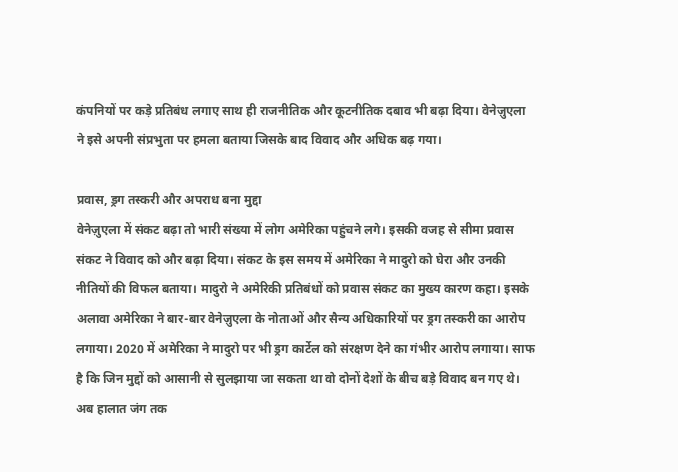कंपनियों पर कड़े प्रतिबंध लगाए साथ ही राजनीतिक और कूटनीतिक दबाव भी बढ़ा दिया। वेनेज़ुएला ने इसे अपनी संप्रभुता पर हमला बताया जिसके बाद विवाद और अधिक बढ़ गया।

प्रवास, ड्रग तस्करी और अपराध बना मुद्दा
वेनेज़ुएला में संकट बढ़ा तो भारी संख्या में लोग अमेरिका पहुंचने लगे। इसकी वजह से सीमा प्रवास संकट ने विवाद को और बढ़ा दिया। संकट के इस समय में अमेरिका ने मादुरो को घेरा और उनकी नीतियों की विफल बताया। मादुरो ने अमेरिकी प्रतिबंधों को प्रवास संकट का मुख्य कारण कहा। इसके अलावा अमेरिका ने बार-बार वेनेज़ुएला के नोताओं और सैन्य अधिकारियों पर ड्रग तस्करी का आरोप लगाया। 2020 में अमेरिका ने मादुरो पर भी ड्रग कार्टेल को संरक्षण देने का गंभीर आरोप लगाया। साफ है कि जिन मुद्दों को आसानी से सुलझाया जा सकता था वो दोनों देशों के बीच बड़े विवाद बन गए थे। अब हालात जंग तक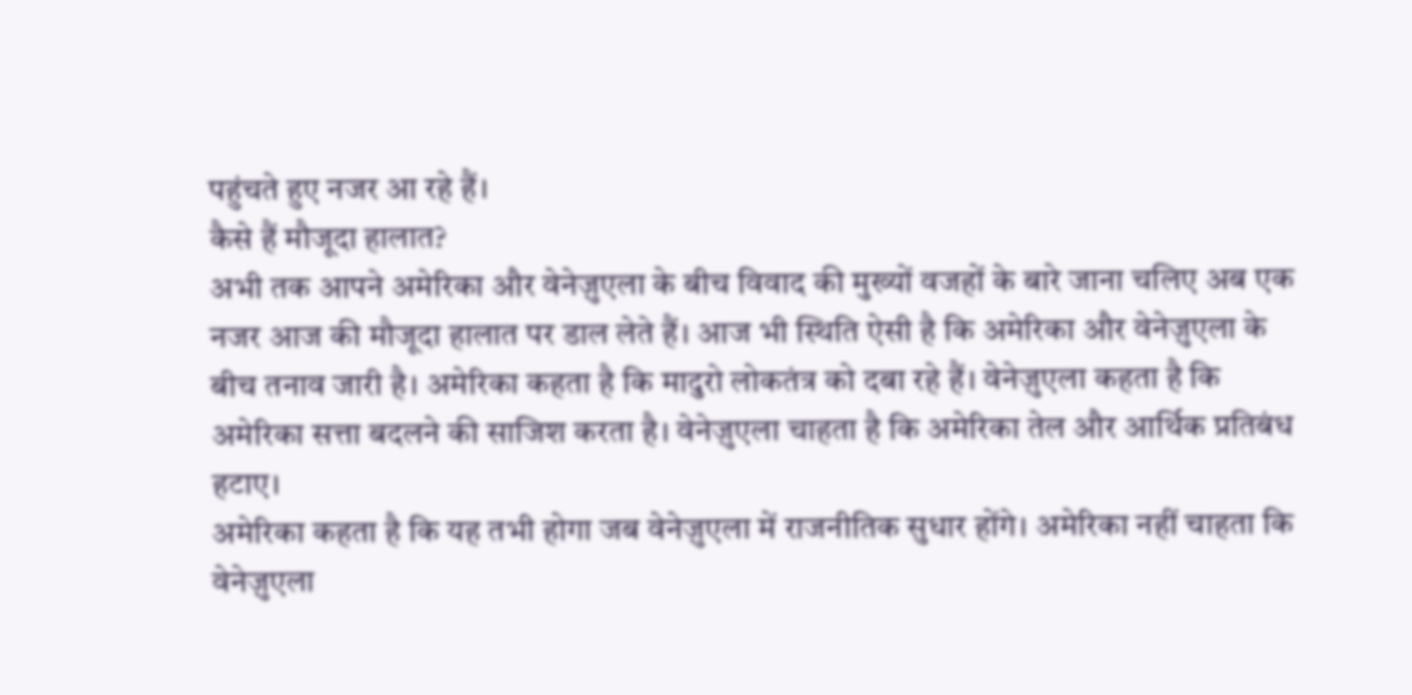पहुंचते हुए नजर आ रहे हैं।
कैसे हैं मौजूदा हालात?
अभी तक आपने अमेरिका और वेनेज़ुएला के बीच विवाद की मुख्यों वजहों के बारे जाना चलिए अब एक नजर आज की मौजूदा हालात पर डाल लेते हैं। आज भी स्थिति ऐसी है कि अमेरिका और वेनेज़ुएला के बीच तनाव जारी है। अमेरिका कहता है कि मादुरो लोकतंत्र को दबा रहे हैं। वेनेज़ुएला कहता है कि अमेरिका सत्ता बदलने की साजिश करता है। वेनेज़ुएला चाहता है कि अमेरिका तेल और आर्थिक प्रतिबंध हटाए।
अमेरिका कहता है कि यह तभी होगा जब वेनेज़ुएला में राजनीतिक सुधार होंगे। अमेरिका नहीं चाहता कि वेनेज़ुएला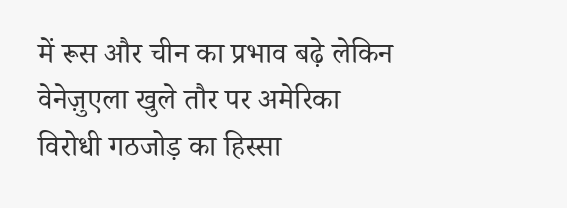में रूस और चीन का प्रभाव बढ़े लेकिन वेनेज़ुएला खुले तौर पर अमेरिका विरोधी गठजोड़ का हिस्सा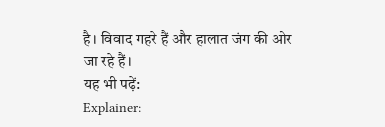है। विवाद गहरे हैं और हालात जंग की ओर जा रहे हैं।
यह भी पढ़ें:
Explainer: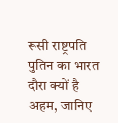रूसी राष्ट्रपति पुतिन का भारत दौरा क्यों है अहम, जानिए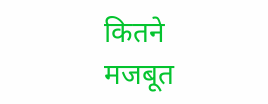कितने मजबूत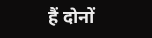हैं दोनों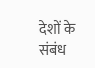देशों के संबंध